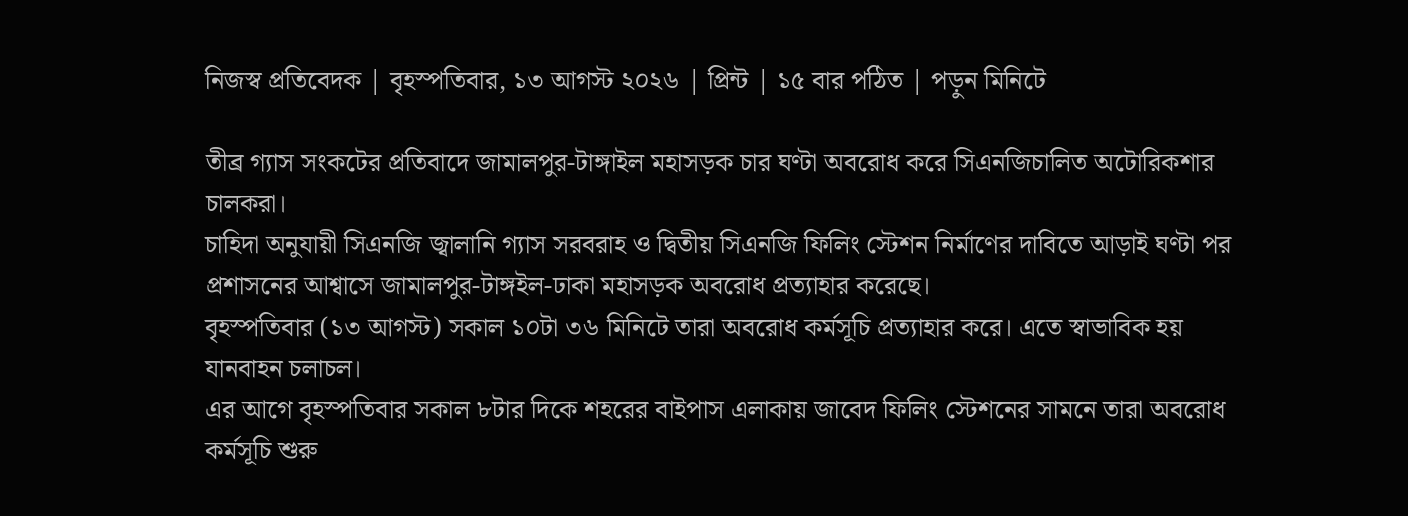নিজস্ব প্রতিবেদক | বৃহস্পতিবার, ১৩ আগস্ট ২০২৬ | প্রিন্ট | ১৫ বার পঠিত | পড়ুন মিনিটে

তীব্র গ্যাস সংকটের প্রতিবাদে জামালপুর-টাঙ্গাইল মহাসড়ক চার ঘণ্টা অবরোধ করে সিএনজিচালিত অটোরিকশার চালকরা।
চাহিদা অনুযায়ী সিএনজি জ্বালানি গ্যাস সরবরাহ ও দ্বিতীয় সিএনজি ফিলিং স্টেশন নির্মাণের দাবিতে আড়াই ঘণ্টা পর প্রশাসনের আশ্বাসে জামালপুর-টাঙ্গইল-ঢাকা মহাসড়ক অবরোধ প্রত্যাহার করেছে।
বৃহস্পতিবার (১৩ আগস্ট) সকাল ১০টা ৩৬ মিনিটে তারা অবরোধ কর্মসূচি প্রত্যাহার করে। এতে স্বাভাবিক হয় যানবাহন চলাচল।
এর আগে বৃহস্পতিবার সকাল ৮টার দিকে শহরের বাইপাস এলাকায় জাবেদ ফিলিং স্টেশনের সামনে তারা অবরোধ কর্মসূচি শুরু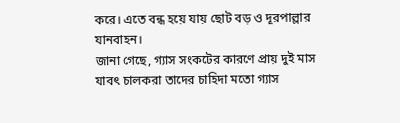করে। এতে বন্ধ হয়ে যায় ছোট বড় ও দূরপাল্লার যানবাহন।
জানা গেছে, গ্যাস সংকটের কারণে প্রায় দুই মাস যাবৎ চালকরা তাদের চাহিদা মতো গ্যাস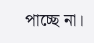পাচ্ছে না।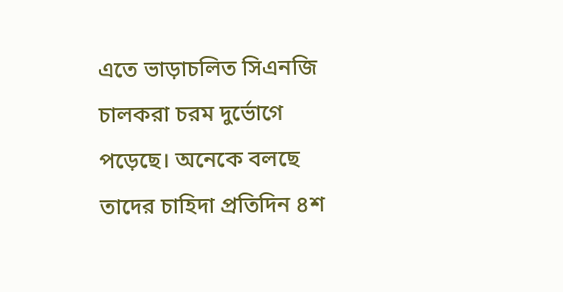এতে ভাড়াচলিত সিএনজি চালকরা চরম দুর্ভোগে পড়েছে। অনেকে বলছে তাদের চাহিদা প্রতিদিন ৪শ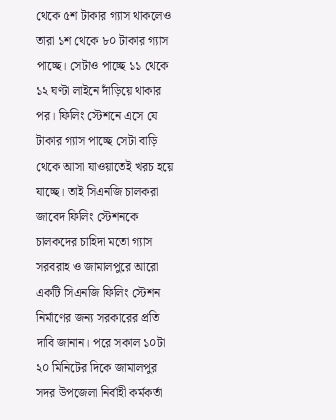থেকে ৫শ টাকার গ্যাস থাকলেও তারা ১শ থেকে ৮০ টাকার গ্যাস পাচ্ছে। সেটাও পাচ্ছে ১১ থেকে ১২ ঘণ্টা লাইনে দাঁড়িয়ে থাকার পর। ফিলিং স্টেশনে এসে যে টাকার গ্যাস পাচ্ছে সেটা বাড়ি থেকে আসা যাওয়াতেই খরচ হয়ে যাচ্ছে। তাই সিএনজি চালকরা জাবেদ ফিলিং স্টেশনকে চালকদের চাহিদা মতো গ্যাস সরবরাহ ও জামালপুরে আরো একটি সিএনজি ফিলিং স্টেশন নির্মাণের জন্য সরকারের প্রতি দাবি জানান। পরে সকাল ১০টা ২০ মিনিটের দিকে জামালপুর সদর উপজেলা নির্বাহী কর্মকর্তা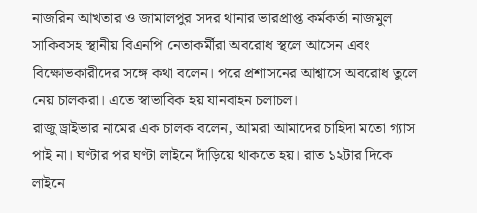নাজরিন আখতার ও জামালপুর সদর থানার ভারপ্রাপ্ত কর্মকর্তা নাজমুল সাকিবসহ স্থানীয় বিএনপি নেতাকর্মীরা অবরোধ স্থলে আসেন এবং বিক্ষোভকারীদের সঙ্গে কথা বলেন। পরে প্রশাসনের আশ্বাসে অবরোধ তুলে নেয় চালকরা। এতে স্বাভাবিক হয় যানবাহন চলাচল।
রাজু ড্রাইভার নামের এক চালক বলেন, আমরা আমাদের চাহিদা মতো গ্যাস পাই না। ঘণ্টার পর ঘণ্টা লাইনে দাঁড়িয়ে থাকতে হয়। রাত ১২টার দিকে লাইনে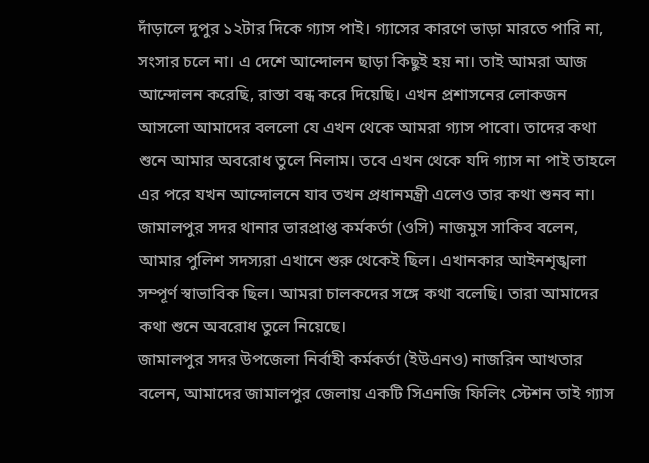দাঁড়ালে দুপুর ১২টার দিকে গ্যাস পাই। গ্যাসের কারণে ভাড়া মারতে পারি না, সংসার চলে না। এ দেশে আন্দোলন ছাড়া কিছুই হয় না। তাই আমরা আজ আন্দোলন করেছি, রাস্তা বন্ধ করে দিয়েছি। এখন প্রশাসনের লোকজন আসলো আমাদের বললো যে এখন থেকে আমরা গ্যাস পাবো। তাদের কথা শুনে আমার অবরোধ তুলে নিলাম। তবে এখন থেকে যদি গ্যাস না পাই তাহলে এর পরে যখন আন্দোলনে যাব তখন প্রধানমন্ত্রী এলেও তার কথা শুনব না।
জামালপুর সদর থানার ভারপ্রাপ্ত কর্মকর্তা (ওসি) নাজমুস সাকিব বলেন, আমার পুলিশ সদস্যরা এখানে শুরু থেকেই ছিল। এখানকার আইনশৃঙ্খলা সম্পূর্ণ স্বাভাবিক ছিল। আমরা চালকদের সঙ্গে কথা বলেছি। তারা আমাদের কথা শুনে অবরোধ তুলে নিয়েছে।
জামালপুর সদর উপজেলা নির্বাহী কর্মকর্তা (ইউএনও) নাজরিন আখতার বলেন, আমাদের জামালপুর জেলায় একটি সিএনজি ফিলিং স্টেশন তাই গ্যাস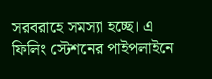সরবরাহে সমস্যা হচ্ছে। এ ফিলিং স্টেশনের পাইপলাইনে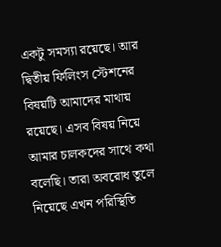একটু সমস্যা রয়েছে। আর দ্বিতীয় ফিলিংস স্টেশনের বিষয়টি আমাদের মাথায় রয়েছে। এসব বিষয় নিয়ে আমার চালকদের সাথে কথা বলেছি। তারা অবরোধ তুলে নিয়েছে এখন পরিস্থিতি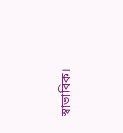স্বাভাবিক।